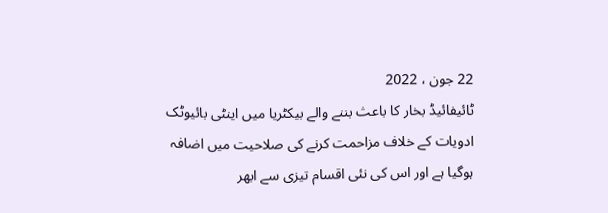22 جون ، 2022
ٹائیفائیڈ بخار کا باعث بننے والے بیکٹریا میں اینٹی بائیوٹک ادویات کے خلاف مزاحمت کرنے کی صلاحیت میں اضافہ ہوگیا ہے اور اس کی نئی اقسام تیزی سے ابھر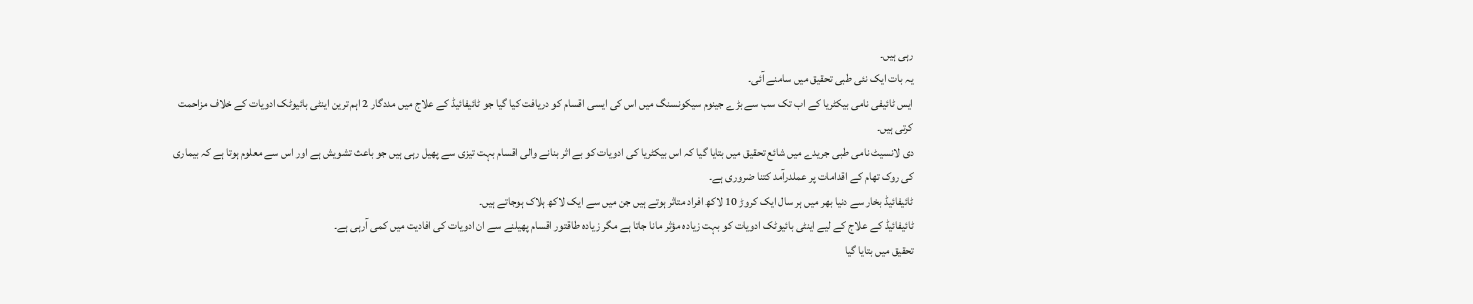رہی ہیں۔
یہ بات ایک نئی طبی تحقیق میں سامنے آئی۔
ایس ٹائیفی نامی بیکٹریا کے اب تک سب سے بڑے جینوم سیکونسنگ میں اس کی ایسی اقسام کو دریافت کیا گیا جو ٹائیفائیڈ کے علاج میں مددگار 2 اہم ترین اینٹی بائیوٹک ادویات کے خلاف مزاحمت کرتی ہیں۔
دی لانسیٹ نامی طبی جریدے میں شائع تحقیق میں بتایا گیا کہ اس بیکٹریا کی ادویات کو بے اثر بنانے والی اقسام بہت تیزی سے پھیل رہی ہیں جو باعث تشویش ہے اور اس سے معلوم ہوتا ہے کہ بیماری کی روک تھام کے اقدامات پر عملدرآمد کتنا ضروری ہے۔
ٹائیفائیڈ بخار سے دنیا بھر میں ہر سال ایک کروڑ 10 لاکھ افراد متاثر ہوتے ہیں جن میں سے ایک لاکھ ہلاک ہوجاتے ہیں۔
ٹائیفائیڈ کے علاج کے لیے اینٹی بائیوٹک ادویات کو بہت زیادہ مؤثر مانا جاتا ہے مگر زیادہ طاقتور اقسام پھیلنے سے ان ادویات کی افادیت میں کمی آرہی ہے۔
تحقیق میں بتایا گیا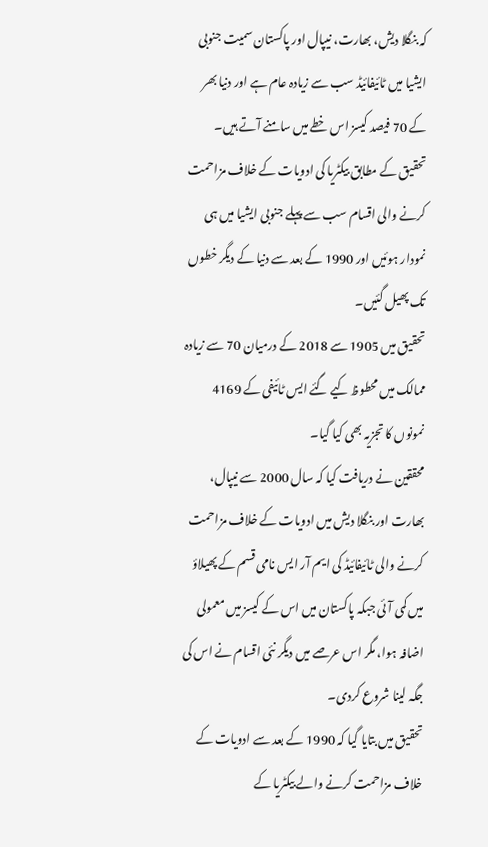کہ بنگلا دیش، بھارت، نیپال اور پاکستان سمیت جنوبی ایشیا میں ٹائیفائیڈ سب سے زیادہ عام ہے اور دنیا بھر کے 70 فیصد کیسز اس خطے میں سامنے آتے ہیں۔
تحقیق کے مطابق بیکٹریا کی ادویات کے خلاف مزاحمت کرنے والی اقسام سب سے پہلے جنوبی ایشیا میں ہی نمودار ہوئیں اور 1990 کے بعد سے دنیا کے دیگر خطوں تک پھیل گئیں۔
تحقیق میں 1905 سے 2018 کے درمیان 70 سے زیادہ ممالک میں محطوظ کیے گئے ایس ٹائیفی کے 4169 نمونوں کا تجزیہ بھی کیا گیا۔
محققین نے دریافت کیا کہ سال 2000 سے نیپال، بھارت اور بنگلا دیش میں ادویات کے خلاف مزاحمت کرنے والی ٹائیفائیڈ کی ایم آر ایس نامی قسم کے پھیلاؤ میں کمی آئی جبکہ پاکستان میں اس کے کیسز میں معمولی اضافہ ہوا، مگر اس عرصے میں دیگر نئی اقسام نے اس کی جگہ لینا شروع کردی۔
تحقیق میں بتایا گیا کہ 1990 کے بعد سے ادویات کے خلاف مزاحمت کرنے والے بیکٹریا کے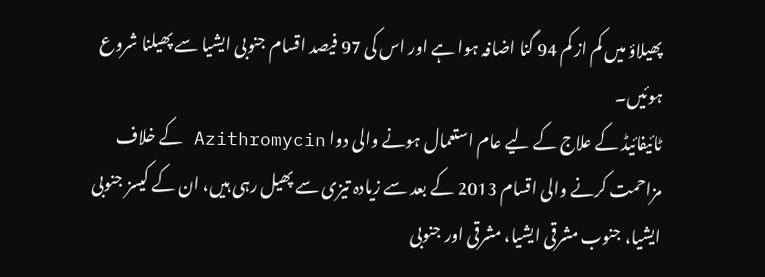پھیلاؤ میں کم از کم 94 گنا اضافہ ہوا ہے اور اس کی 97 فیصد اقسام جنوبی ایشیا سے پھیلنا شروع ہوئیں۔
ٹائیفائیڈ کے علاج کے لیے عام استعمال ہونے والی دوا Azithromycin کے خلاف مزاحمت کرنے والی اقسام 2013 کے بعد سے زیادہ تیزی سے پھیل رہی ہیں، ان کے کیسز جنوبی ایشیا، جنوب مشرقی ایشیا، مشرقی اور جنوبی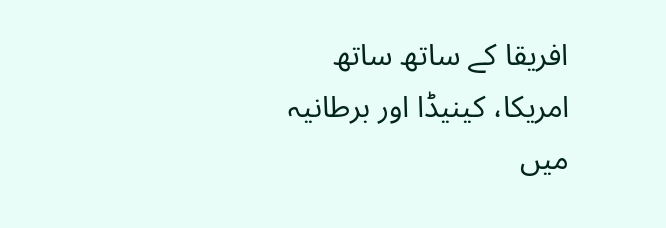افریقا کے ساتھ ساتھ امریکا، کینیڈا اور برطانیہ میں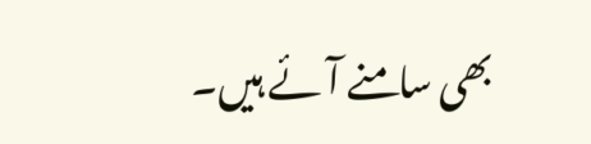بھی سامنے آئے ہیں۔